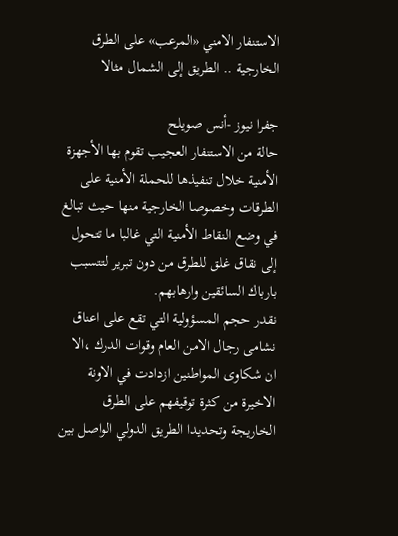الاستنفار الامني «المرعب» على الطرق الخارجية .. الطريق إلى الشمال مثالا

جفرا نيوز -أنس صويلح
حالة من الاستنفار العجيب تقوم بها الأجهزة الأمنية خلال تنفيذها للحملة الأمنية على الطرقات وخصوصا الخارجية منها حيث تبالغ في وضع النقاط الأمنية التي غالبا ما تتحول إلى نقاق غلق للطرق من دون تبرير لتتسبب بارباك السائقين وارهابهم.
نقدر حجم المسؤولية التي تقع على اعناق نشامى رجال الامن العام وقوات الدرك ،الا ان شكاوى المواطنين ازدادت في الاونة الاخيرة من كثرة توقيفهم على الطرق الخاريجة وتحديدا الطريق الدولي الواصل بين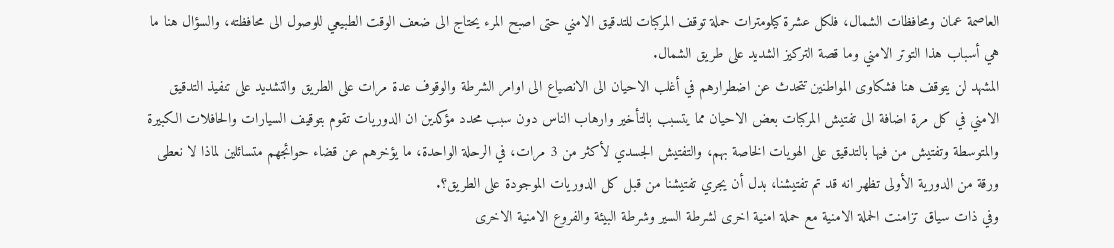العاصمة عمان ومحافظات الشمال، فلكل عشرة كيلومترات حملة توقف المركبات للتدقيق الامني حتى اصبح المرء يحتاج الى ضعف الوقت الطبيعي للوصول الى محافظته، والسؤال هنا ما هي أسباب هذا التوتر الامني وما قصة التركيز الشديد على طريق الشمال.
المشهد لن يتوقف هنا فشكاوى المواطنين تتحدث عن اضطرارهم في أغلب الاحيان الى الانصياع الى اوامر الشرطة والوقوف عدة مرات على الطريق والتشديد على تنفيذ التدقيق الامني في كل مرة اضافة الى تفتيش المركبات بعض الاحيان مما يتسبب بالتأخير وارهاب الناس دون سبب محدد مؤكدين ان الدوريات تقوم بتوقيف السيارات والحافلات الكبيرة والمتوسطة وتفتيش من فيها بالتدقيق على الهويات الخاصة بهم، والتفتيش الجسدي لأكثر من 3 مرات، في الرحلة الواحدة، ما يؤخرهم عن قضاء حوائجهم متسائلين لماذا لا نعطى ورقة من الدورية الأولى تظهر انه قد تم تفتيشنا، بدل أن يجري تفتيشنا من قبل كل الدوريات الموجودة على الطريق؟.
وفي ذات سياق تزامنت الحملة الامنية مع حملة امنية اخرى لشرطة السير وشرطة البيئة والفروع الامنية الاخرى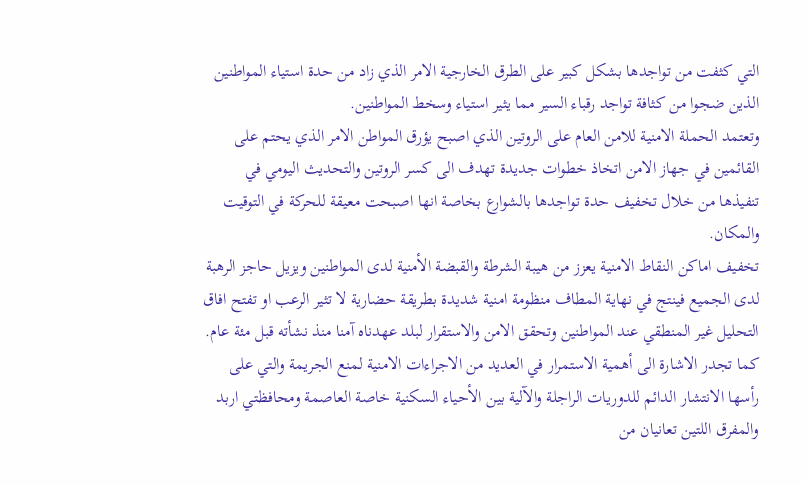التي كثفت من تواجدها بشكل كبير على الطرق الخارجية الامر الذي زاد من حدة استياء المواطنين الذين ضجوا من كثافة تواجد رقباء السير مما يثير استياء وسخط المواطنين.
وتعتمد الحملة الامنية للامن العام على الروتين الذي اصبح يؤرق المواطن الامر الذي يحتم على القائمين في جهاز الامن اتخاذ خطوات جديدة تهدف الى كسر الروتين والتحديث اليومي في تنفيذها من خلال تخفيف حدة تواجدها بالشوارع بخاصة انها اصبحت معيقة للحركة في التوقيت والمكان.
تخفيف اماكن النقاط الامنية يعزز من هيبة الشرطة والقبضة الأمنية لدى المواطنين ويزيل حاجز الرهبة لدى الجميع فينتج في نهاية المطاف منظومة امنية شديدة بطريقة حضارية لا تثير الرعب او تفتح افاق التحليل غير المنطقي عند المواطنين وتحقق الامن والاستقرار لبلد عهدناه آمنا منذ نشأته قبل مئة عام.
كما تجدر الاشارة الى أهمية الاستمرار في العديد من الاجراءات الامنية لمنع الجريمة والتي على رأسها الانتشار الدائم للدوريات الراجلة والآلية بين الأحياء السكنية خاصة العاصمة ومحافظتي اربد والمفرق اللتين تعانيان من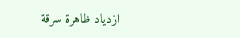ازدياد ظاهرة سرقة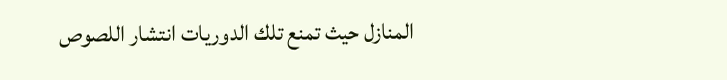المنازل حيث تمنع تلك الدوريات انتشار اللصوص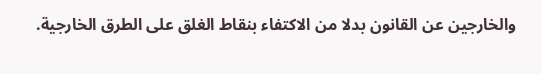والخارجين عن القانون بدلا من الاكتفاء بنقاط الغلق على الطرق الخارجية.